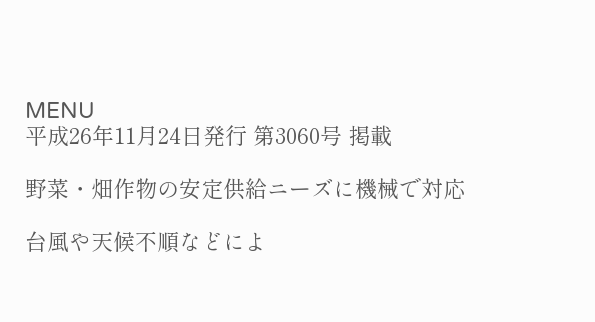MENU
平成26年11月24日発行 第3060号 掲載

野菜・畑作物の安定供給ニーズに機械で対応

台風や天候不順などによ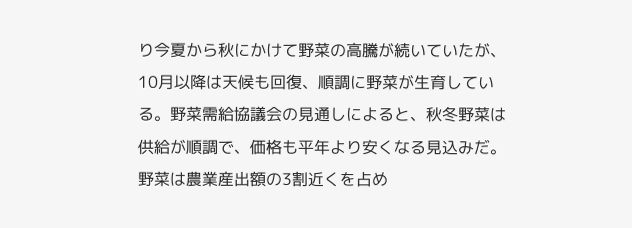り今夏から秋にかけて野菜の高騰が続いていたが、10月以降は天候も回復、順調に野菜が生育している。野菜需給協議会の見通しによると、秋冬野菜は供給が順調で、価格も平年より安くなる見込みだ。野菜は農業産出額の3割近くを占め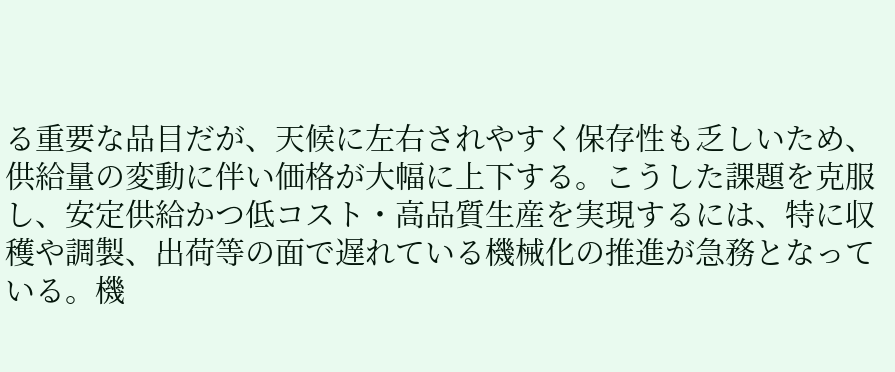る重要な品目だが、天候に左右されやすく保存性も乏しいため、供給量の変動に伴い価格が大幅に上下する。こうした課題を克服し、安定供給かつ低コスト・高品質生産を実現するには、特に収穫や調製、出荷等の面で遅れている機械化の推進が急務となっている。機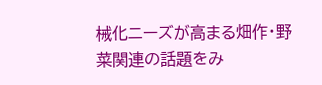械化ニーズが高まる畑作・野菜関連の話題をみ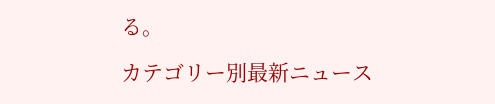る。

カテゴリー別最新ニュース